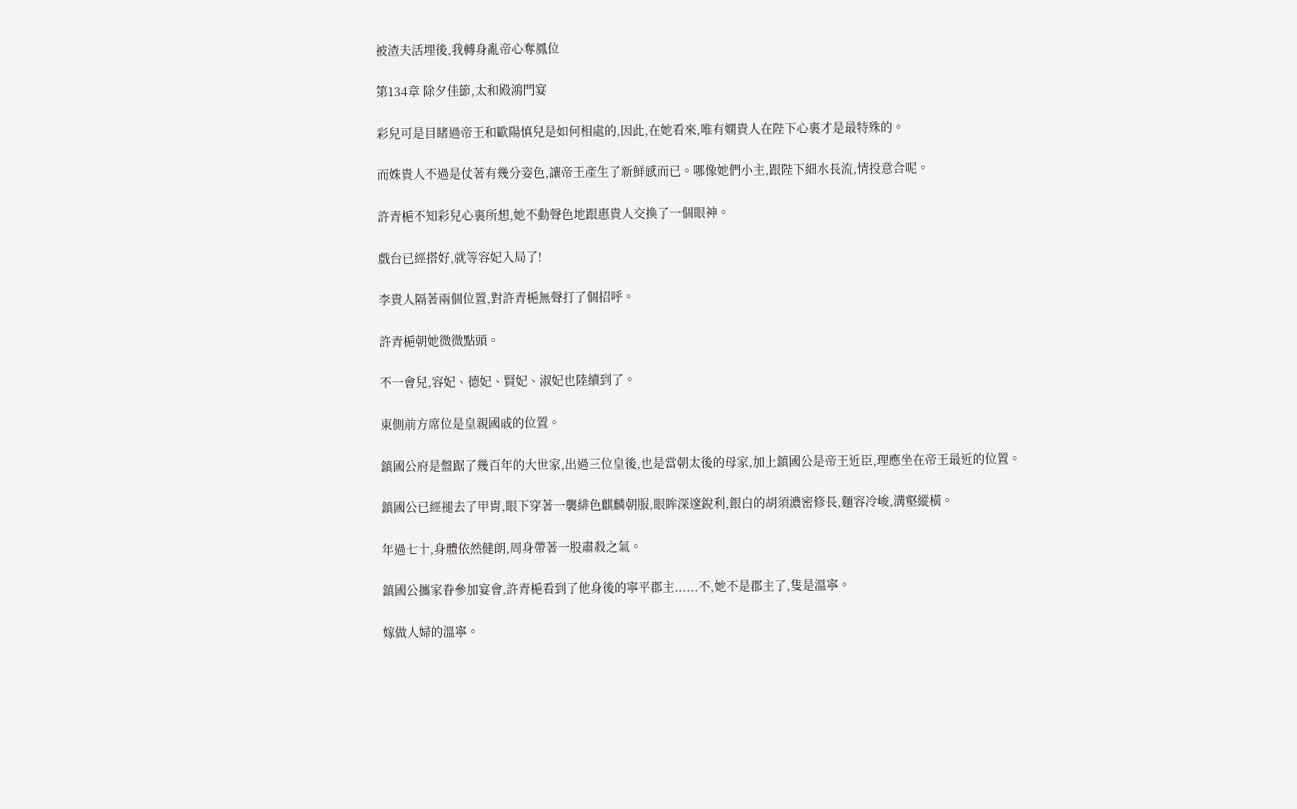被渣夫活埋後,我轉身亂帝心奪鳳位

第134章 除夕佳節,太和殿鴻門宴

彩兒可是目睹過帝王和歐陽慎兒是如何相處的,因此,在她看來,唯有嫻貴人在陛下心裏才是最特殊的。

而姝貴人不過是仗著有幾分姿色,讓帝王產生了新鮮感而已。哪像她們小主,跟陛下細水長流,情投意合呢。

許青梔不知彩兒心裏所想,她不動聲色地跟惠貴人交換了一個眼神。

戲台已經搭好,就等容妃入局了!

李貴人隔著兩個位置,對許青梔無聲打了個招呼。

許青梔朝她微微點頭。

不一會兒,容妃、德妃、賢妃、淑妃也陸續到了。

東側前方席位是皇親國戚的位置。

鎮國公府是盤踞了幾百年的大世家,出過三位皇後,也是當朝太後的母家,加上鎮國公是帝王近臣,理應坐在帝王最近的位置。

鎮國公已經褪去了甲胄,眼下穿著一襲緋色麒麟朝服,眼眸深邃銳利,銀白的胡須濃密修長,麵容冷峻,溝壑縱橫。

年過七十,身體依然健朗,周身帶著一股肅殺之氣。

鎮國公攜家眷參加宴會,許青梔看到了他身後的寧平郡主......不,她不是郡主了,隻是溫寧。

嫁做人婦的溫寧。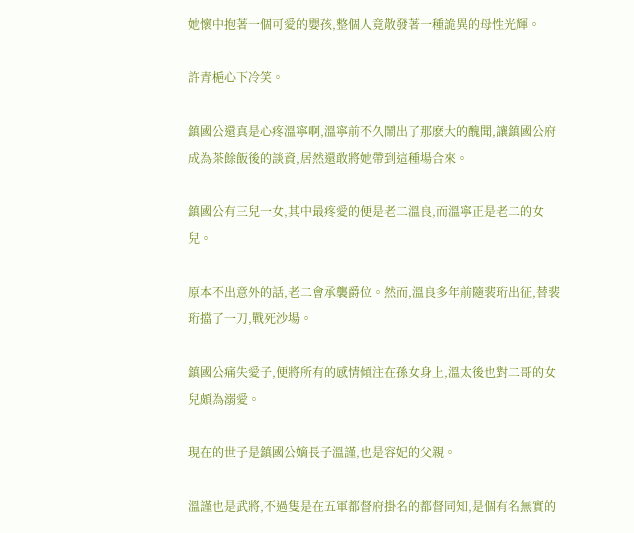她懷中抱著一個可愛的嬰孩,整個人竟散發著一種詭異的母性光輝。

許青梔心下冷笑。

鎮國公還真是心疼溫寧啊,溫寧前不久鬧出了那麽大的醜聞,讓鎮國公府成為茶餘飯後的談資,居然還敢將她帶到這種場合來。

鎮國公有三兒一女,其中最疼愛的便是老二溫良,而溫寧正是老二的女兒。

原本不出意外的話,老二會承襲爵位。然而,溫良多年前隨裴珩出征,替裴珩擋了一刀,戰死沙場。

鎮國公痛失愛子,便將所有的感情傾注在孫女身上,溫太後也對二哥的女兒頗為溺愛。

現在的世子是鎮國公嫡長子溫謹,也是容妃的父親。

溫謹也是武將,不過隻是在五軍都督府掛名的都督同知,是個有名無實的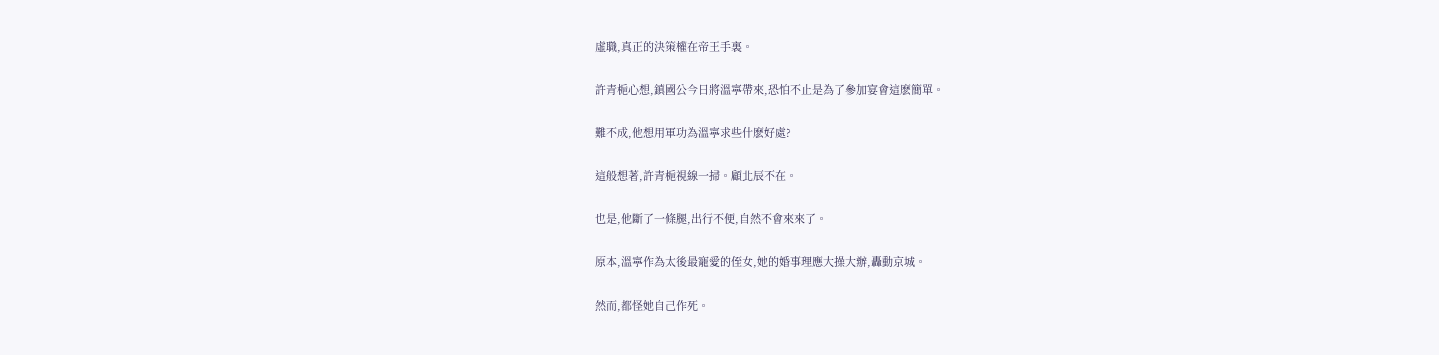虛職,真正的決策權在帝王手裏。

許青梔心想,鎮國公今日將溫寧帶來,恐怕不止是為了參加宴會這麽簡單。

難不成,他想用軍功為溫寧求些什麽好處?

這般想著,許青梔視線一掃。顧北辰不在。

也是,他斷了一條腿,出行不便,自然不會來來了。

原本,溫寧作為太後最寵愛的侄女,她的婚事理應大操大辦,轟動京城。

然而,都怪她自己作死。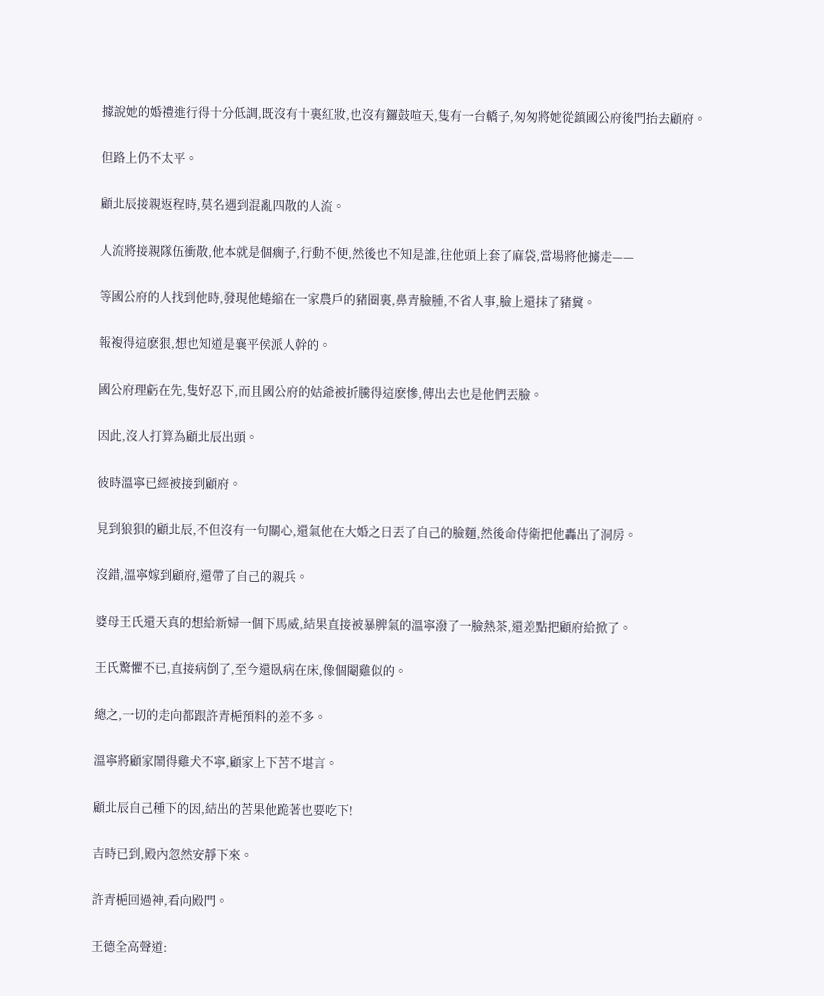據說她的婚禮進行得十分低調,既沒有十裏紅妝,也沒有鑼鼓喧天,隻有一台轎子,匆匆將她從鎮國公府後門抬去顧府。

但路上仍不太平。

顧北辰接親返程時,莫名遇到混亂四散的人流。

人流將接親隊伍衝散,他本就是個瘸子,行動不便,然後也不知是誰,往他頭上套了麻袋,當場將他擄走——

等國公府的人找到他時,發現他蜷縮在一家農戶的豬圈裏,鼻青臉腫,不省人事,臉上還抹了豬糞。

報複得這麽狠,想也知道是襄平侯派人幹的。

國公府理虧在先,隻好忍下,而且國公府的姑爺被折騰得這麽慘,傳出去也是他們丟臉。

因此,沒人打算為顧北辰出頭。

彼時溫寧已經被接到顧府。

見到狼狽的顧北辰,不但沒有一句關心,還氣他在大婚之日丟了自己的臉麵,然後命侍衛把他轟出了洞房。

沒錯,溫寧嫁到顧府,還帶了自己的親兵。

婆母王氏還天真的想給新婦一個下馬威,結果直接被暴脾氣的溫寧潑了一臉熱茶,還差點把顧府給掀了。

王氏驚懼不已,直接病倒了,至今還臥病在床,像個閹雞似的。

總之,一切的走向都跟許青梔預料的差不多。

溫寧將顧家鬧得雞犬不寧,顧家上下苦不堪言。

顧北辰自己種下的因,結出的苦果他跪著也要吃下!

吉時已到,殿內忽然安靜下來。

許青梔回過神,看向殿門。

王德全高聲道: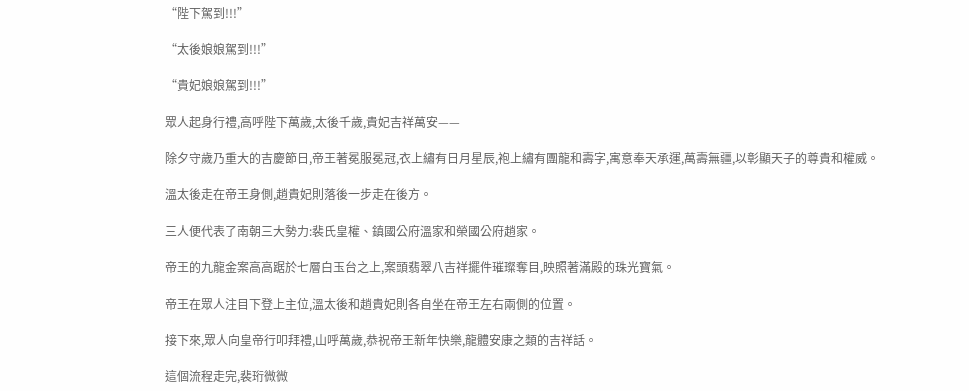“陛下駕到!!!”

“太後娘娘駕到!!!”

“貴妃娘娘駕到!!!”

眾人起身行禮,高呼陛下萬歲,太後千歲,貴妃吉祥萬安——

除夕守歲乃重大的吉慶節日,帝王著冕服冕冠,衣上繡有日月星辰,袍上繡有團龍和壽字,寓意奉天承運,萬壽無疆,以彰顯天子的尊貴和權威。

溫太後走在帝王身側,趙貴妃則落後一步走在後方。

三人便代表了南朝三大勢力:裴氏皇權、鎮國公府溫家和榮國公府趙家。

帝王的九龍金案高高踞於七層白玉台之上,案頭翡翠八吉祥擺件璀璨奪目,映照著滿殿的珠光寶氣。

帝王在眾人注目下登上主位,溫太後和趙貴妃則各自坐在帝王左右兩側的位置。

接下來,眾人向皇帝行叩拜禮,山呼萬歲,恭祝帝王新年快樂,龍體安康之類的吉祥話。

這個流程走完,裴珩微微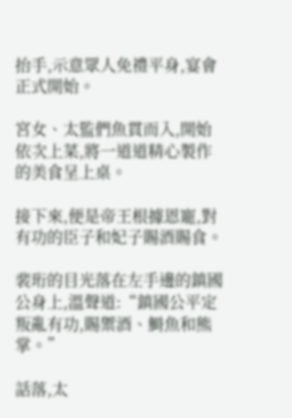抬手,示意眾人免禮平身,宴會正式開始。

宮女、太監們魚貫而入,開始依次上菜,將一道道精心製作的美食呈上桌。

接下來,便是帝王根據恩寵,對有功的臣子和妃子賜酒賜食。

裴珩的目光落在左手邊的鎮國公身上,溫聲道:“鎮國公平定叛亂有功,賜禦酒、鰣魚和熊掌。”

話落,太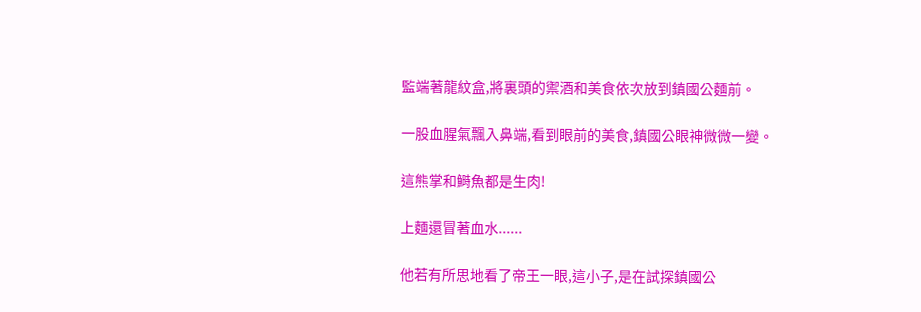監端著龍紋盒,將裏頭的禦酒和美食依次放到鎮國公麵前。

一股血腥氣飄入鼻端,看到眼前的美食,鎮國公眼神微微一變。

這熊掌和鰣魚都是生肉!

上麵還冒著血水......

他若有所思地看了帝王一眼,這小子,是在試探鎮國公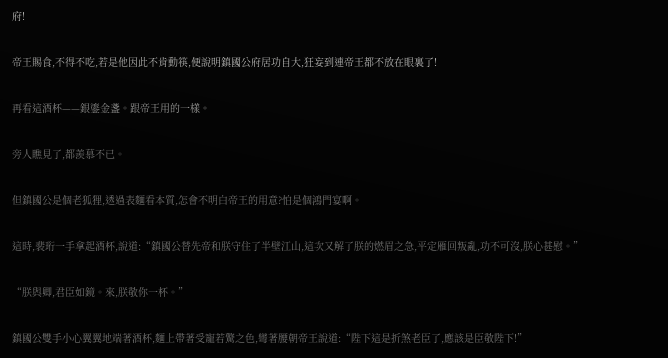府!

帝王賜食,不得不吃,若是他因此不肯動筷,便說明鎮國公府居功自大,狂妄到連帝王都不放在眼裏了!

再看這酒杯——銀鎏金盞。跟帝王用的一樣。

旁人瞧見了,都羨慕不已。

但鎮國公是個老狐狸,透過表麵看本質,怎會不明白帝王的用意?怕是個鴻門宴啊。

這時,裴珩一手拿起酒杯,說道:“鎮國公替先帝和朕守住了半壁江山,這次又解了朕的燃眉之急,平定雁回叛亂,功不可沒,朕心甚慰。”

“朕與卿,君臣如鏡。來,朕敬你一杯。”

鎮國公雙手小心翼翼地端著酒杯,麵上帶著受寵若驚之色,彎著腰朝帝王說道:“陛下這是折煞老臣了,應該是臣敬陛下!”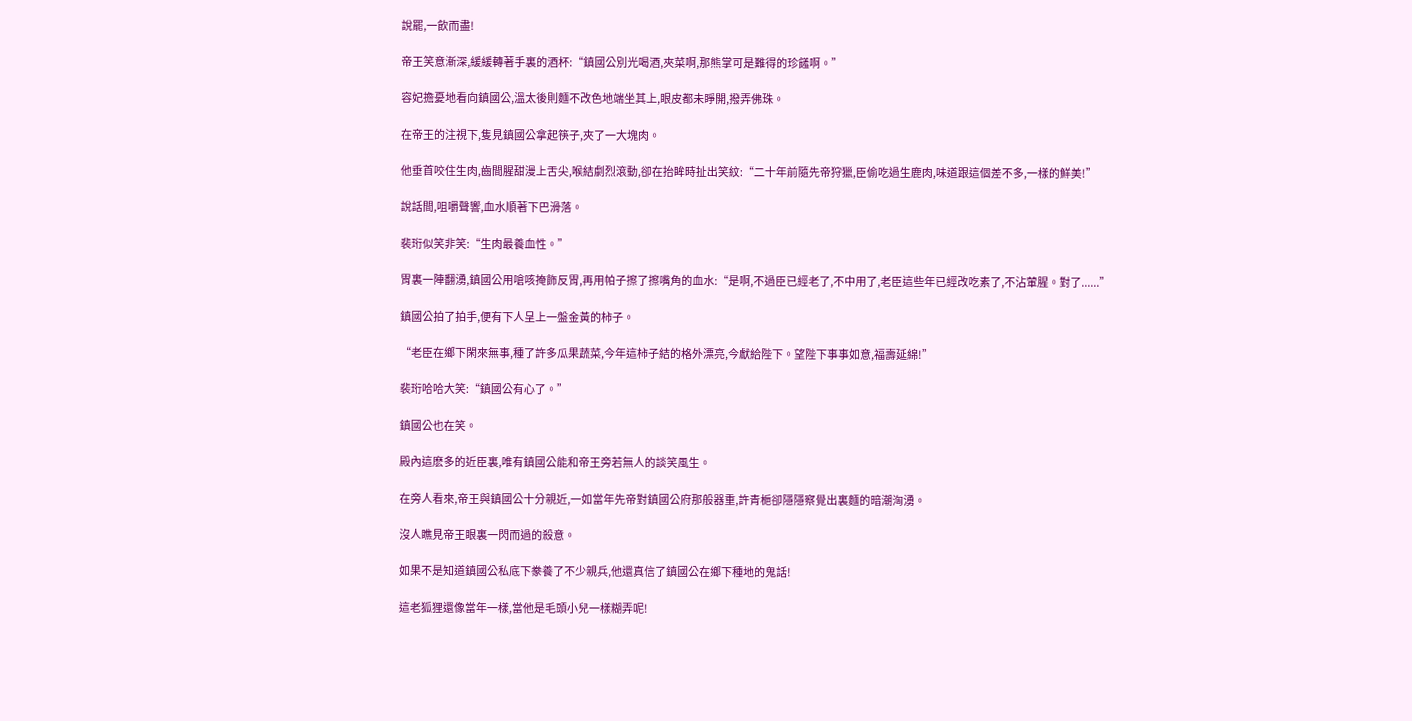說罷,一飲而盡!

帝王笑意漸深,緩緩轉著手裏的酒杯:“鎮國公別光喝酒,夾菜啊,那熊掌可是難得的珍饈啊。”

容妃擔憂地看向鎮國公,溫太後則麵不改色地端坐其上,眼皮都未睜開,撥弄佛珠。

在帝王的注視下,隻見鎮國公拿起筷子,夾了一大塊肉。

他垂首咬住生肉,齒間腥甜漫上舌尖,喉結劇烈滾動,卻在抬眸時扯出笑紋:“二十年前隨先帝狩獵,臣偷吃過生鹿肉,味道跟這個差不多,一樣的鮮美!”

說話間,咀嚼聲響,血水順著下巴滑落。

裴珩似笑非笑:“生肉最養血性。”

胃裏一陣翻湧,鎮國公用嗆咳掩飾反胃,再用帕子擦了擦嘴角的血水:“是啊,不過臣已經老了,不中用了,老臣這些年已經改吃素了,不沾葷腥。對了......”

鎮國公拍了拍手,便有下人呈上一盤金黃的柿子。

“老臣在鄉下閑來無事,種了許多瓜果蔬菜,今年這柿子結的格外漂亮,今獻給陛下。望陛下事事如意,福壽延綿!”

裴珩哈哈大笑:“鎮國公有心了。”

鎮國公也在笑。

殿內這麽多的近臣裏,唯有鎮國公能和帝王旁若無人的談笑風生。

在旁人看來,帝王與鎮國公十分親近,一如當年先帝對鎮國公府那般器重,許青梔卻隱隱察覺出裏麵的暗潮洶湧。

沒人瞧見帝王眼裏一閃而過的殺意。

如果不是知道鎮國公私底下豢養了不少親兵,他還真信了鎮國公在鄉下種地的鬼話!

這老狐狸還像當年一樣,當他是毛頭小兒一樣糊弄呢!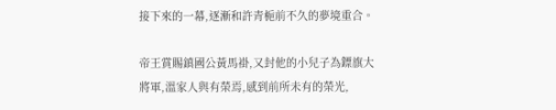接下來的一幕,逐漸和許青梔前不久的夢境重合。

帝王賞賜鎮國公黃馬褂,又封他的小兒子為鏢旗大將軍,溫家人與有榮焉,感到前所未有的榮光,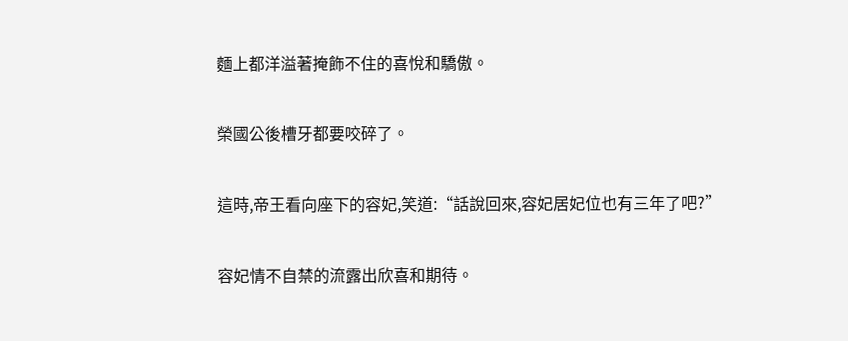麵上都洋溢著掩飾不住的喜悅和驕傲。

榮國公後槽牙都要咬碎了。

這時,帝王看向座下的容妃,笑道:“話說回來,容妃居妃位也有三年了吧?”

容妃情不自禁的流露出欣喜和期待。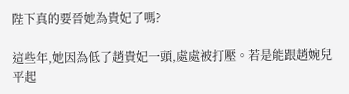陛下真的要晉她為貴妃了嗎?

這些年,她因為低了趙貴妃一頭,處處被打壓。若是能跟趙婉兒平起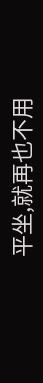平坐,就再也不用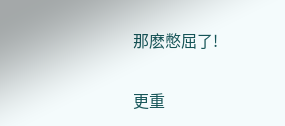那麽憋屈了!

更重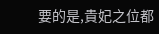要的是,貴妃之位都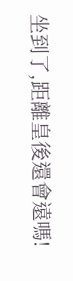坐到了,距離皇後還會遠嗎!